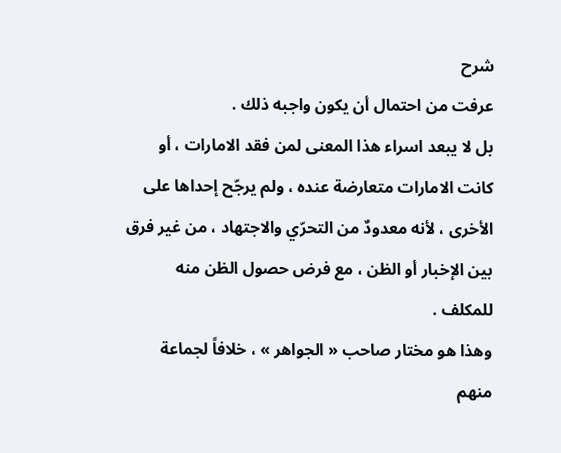شرح
عرفت من احتمال أن يكون واجبه ذلك .
بل لا يبعد اسراء هذا المعنى لمن فقد الامارات ، أو كانت الامارات متعارضة عنده ، ولم يرجّح إحداها على الأخرى ، لأنه معدودٌ من التحرّي والاجتهاد ، من غير فرق بين الإخبار أو الظن ، مع فرض حصول الظن منه للمكلف .
وهذا هو مختار صاحب « الجواهر » ، خلافاً لجماعة منهم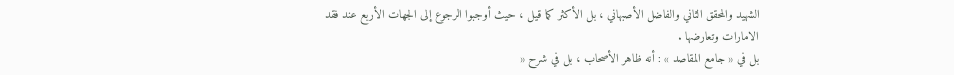الشهيد والمحقق الثاني والفاضل الأصبهاني ، بل الأكثر كما قيل ، حيث أوجبوا الرجوع إلى الجهات الأربع عند فقد الامارات وتعارضها .
بل في « جامع المقاصد » : أنه ظاهر الأصحاب ، بل في شرح «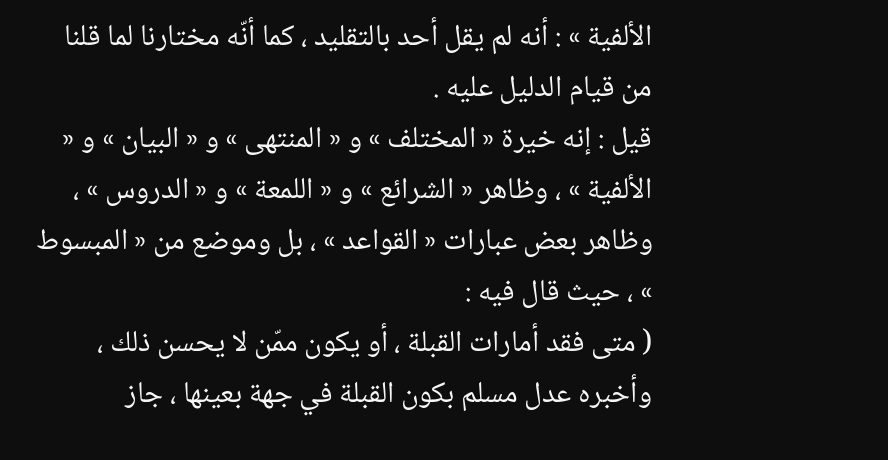الألفية » : أنه لم يقل أحد بالتقليد ، كما أنّه مختارنا لما قلنا من قيام الدليل عليه .
قيل : إنه خيرة « المختلف » و « المنتهى » و « البيان » و « الألفية » ، وظاهر « الشرائع » و « اللمعة » و « الدروس » ، وظاهر بعض عبارات « القواعد » ، بل وموضع من « المبسوط » ، حيث قال فيه :
( متى فقد أمارات القبلة ، أو يكون ممّن لا يحسن ذلك ، وأخبره عدل مسلم بكون القبلة في جهة بعينها ، جاز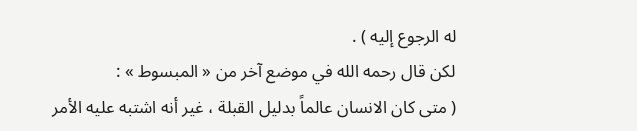له الرجوع إليه ) .
لكن قال رحمه الله في موضع آخر من « المبسوط » :
( متى كان الانسان عالماً بدليل القبلة ، غير أنه اشتبه عليه الأمر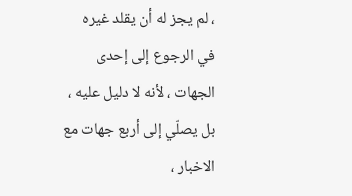، لم يجز له أن يقلد غيره في الرجوع إلى إحدى الجهات ، لأنه لا دليل عليه ، بل يصلّي إلى أربع جهات مع الاخبار ،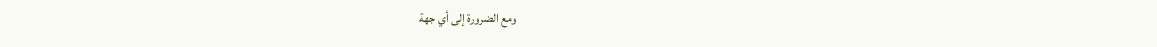ومع الضرورة إلى أي جهة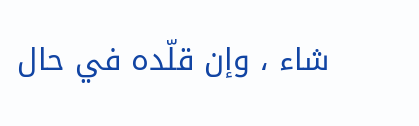شاء ، وإن قلّده في حال